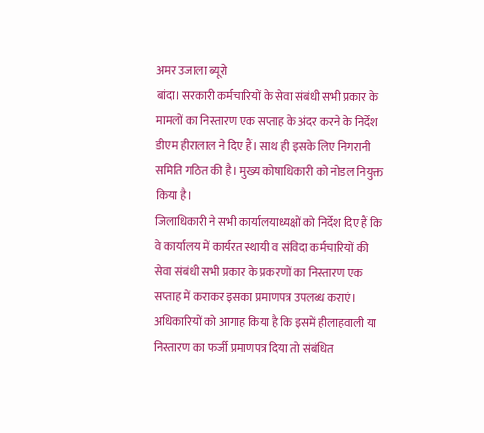अमर उजाला ब्यूरो
बांदा। सरकारी कर्मचारियों के सेवा संबंधी सभी प्रकार के मामलों का निस्तारण एक सप्ताह के अंदर करने के निर्देश डीएम हीरालाल ने दिए हैं। साथ ही इसके लिए निगरानी समिति गठित की है। मुख्य कोषाधिकारी को नोडल नियुक्त किया है।
जिलाधिकारी ने सभी कार्यालयाध्यक्षों को निर्देश दिए हैं कि वे कार्यालय में कार्यरत स्थायी व संविदा कर्मचारियों की सेवा संबंधी सभी प्रकार के प्रकरणों का निस्तारण एक सप्ताह में कराकर इसका प्रमाणपत्र उपलब्ध कराएं। अधिकारियों को आगाह किया है कि इसमें हीलाहवाली या निस्तारण का फर्जी प्रमाणपत्र दिया तो संबंधित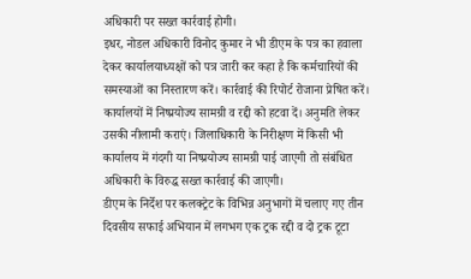अधिकारी पर सख्त कार्रवाई होगी।
इधर, नोडल अधिकारी विनोद कुमार ने भी डीएम के पत्र का हवाला देकर कार्यालयाध्यक्षों को पत्र जारी कर कहा है कि कर्मचारियों की समस्याओं का निस्तारण करें। कार्रवाई की रिपोर्ट रोजाना प्रेषित करें। कार्यालयों में निष्प्रयोज्य सामग्री व रद्दी को हटवा दें। अनुमति लेकर उसकी नीलामी कराएं। जिलाधिकारी के निरीक्षण में किसी भी कार्यालय में गंदगी या निष्प्रयोज्य सामग्री पाई जाएगी तो संबंधित अधिकारी के विरुद्ध सख्त कार्रवाई की जाएगी।
डीएम के निर्देश पर कलक्ट्रेट के विभिन्न अनुभागों में चलाए गए तीन दिवसीय सफाई अभियान में लगभग एक ट्रक रद्दी व दो ट्रक टूटा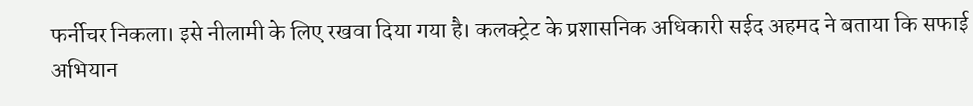फर्नीचर निकला। इसे नीलामी के लिए रखवा दिया गया है। कलक्ट्रेट के प्रशासनिक अधिकारी सईद अहमद ने बताया कि सफाई अभियान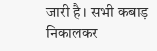जारी है। सभी कबाड़ निकालकर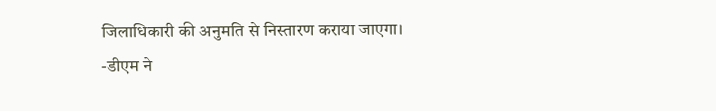जिलाधिकारी की अनुमति से निस्तारण कराया जाएगा।
-डीएम ने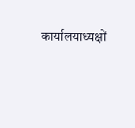कार्यालयाध्यक्षों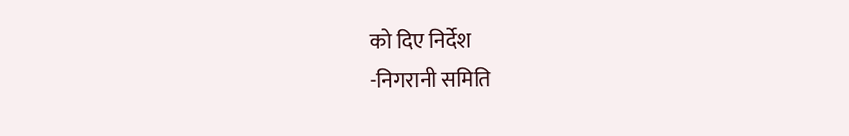को दिए निर्देश
-निगरानी समिति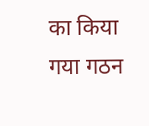का किया गया गठन